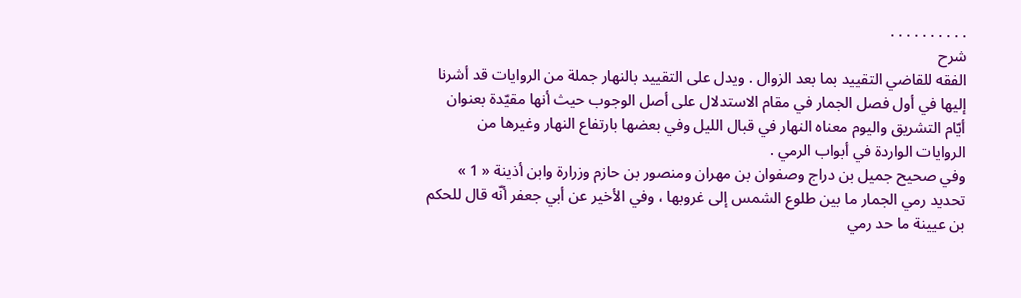. . . . . . . . . .
شرح
الفقه للقاضي التقييد بما بعد الزوال . ويدل على التقييد بالنهار جملة من الروايات قد أشرنا إليها في أول فصل الجمار في مقام الاستدلال على أصل الوجوب حيث أنها مقيّدة بعنوان أيّام التشريق واليوم معناه النهار في قبال الليل وفي بعضها بارتفاع النهار وغيرها من الروايات الواردة في أبواب الرمي .
وفي صحيح جميل بن دراج وصفوان بن مهران ومنصور بن حازم وزرارة وابن أذينة « 1 » تحديد رمي الجمار ما بين طلوع الشمس إلى غروبها ، وفي الأخير عن أبي جعفر أنّه قال للحكم بن عيينة ما حد رمي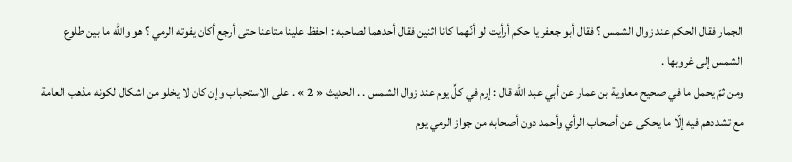الجمار فقال الحكم عند زوال الشمس ؟ فقال أبو جعفر يا حكم أرأيت لو أنّهما كانا اثنين فقال أحدهما لصاحبه : احفظ علينا متاعنا حتى أرجع أكان يفوته الرمي ؟ هو والله ما بين طلوع الشمس إلى غروبها .
ومن ثمّ يحمل ما في صحيح معاوية بن عمار عن أبي عبد الله قال : إرم في كلِّ يوم عند زوال الشمس . . الحديث « 2 » . على الاستحباب وإن كان لا يخلو من اشكال لكونه مذهب العامة مع تشددهم فيه إلّا ما يحكى عن أصحاب الرأي وأحمد دون أصحابه من جواز الرمي يوم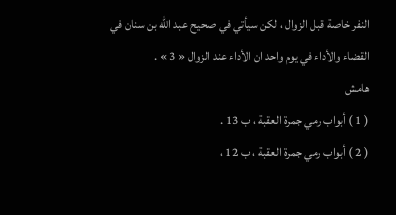النفر خاصة قبل الزوال ، لكن سيأتي في صحيح عبد الله بن سنان في القضاء والأداء في يوم واحد ان الأداء عند الزوال « 3 » .
هامش
( 1 ) أبواب رمي جمرة العقبة ، ب 13 .
( 2 ) أبواب رمي جمرة العقبة ، ب 12 ،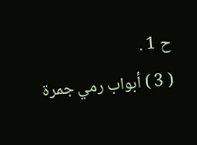ح 1 .
( 3 ) أبواب رمي جمرة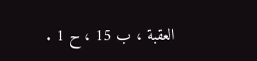العقبة ، ب 15 ، ح 1 .